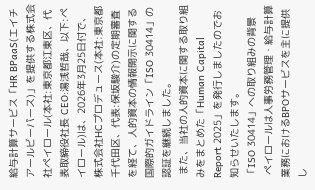給与計算サービス「HR BPaaS(エイチアールビーパース)」を提供する株式会社ペイロール(本社:東京都江東区、代表取締役社長 CEO:湯浅哲哉、以下:ペイロール)は、2026年3月25日付で、株式会社HCプロデュース(本社:東京都千代田区、代表:保坂駿介)の定期審査を経て、人的資本の情報開示に関する国際的ガイドライン「ISO 30414」の認証を継続しました。
 また、当社の人的資本に関する取り組みをまとめた「Human Capital Report 2025」を発行しましたのでお知らせいたします。
「ISO 30414」への取り組みの背景
 ペイロールは人事労務管理・給与計算業務におけるBPOサービスを主に提供し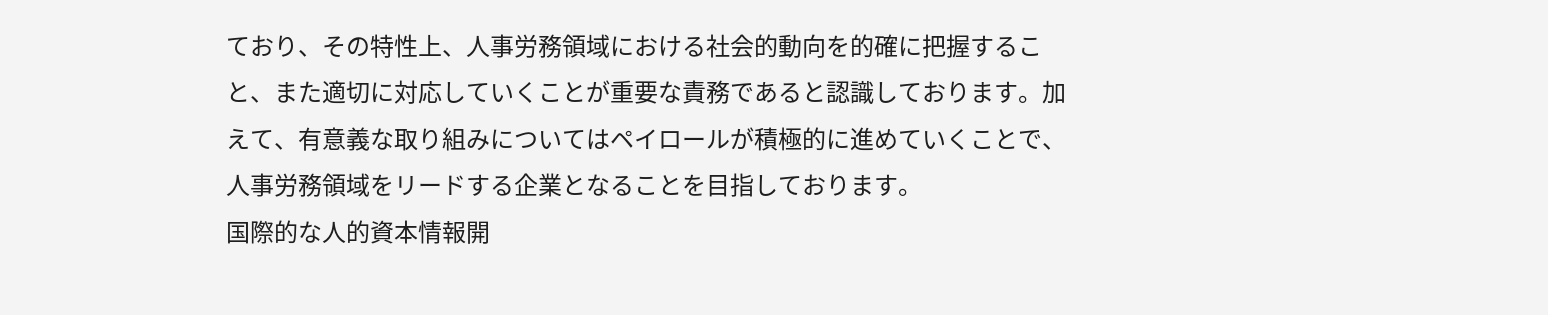ており、その特性上、人事労務領域における社会的動向を的確に把握すること、また適切に対応していくことが重要な責務であると認識しております。加えて、有意義な取り組みについてはペイロールが積極的に進めていくことで、人事労務領域をリードする企業となることを目指しております。
国際的な人的資本情報開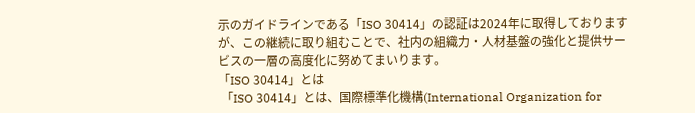示のガイドラインである「ISO 30414」の認証は2024年に取得しておりますが、この継続に取り組むことで、社内の組織力・人材基盤の強化と提供サービスの一層の高度化に努めてまいります。
「ISO 30414」とは
 「ISO 30414」とは、国際標準化機構(International Organization for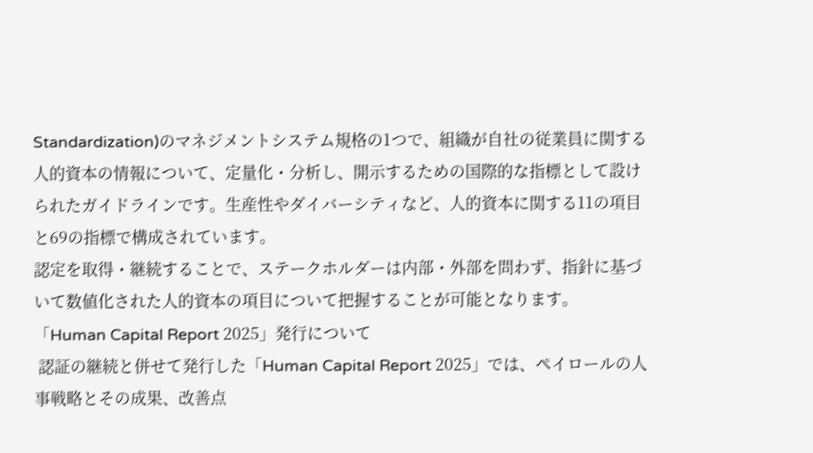Standardization)のマネジメントシステム規格の1つで、組織が自社の従業員に関する人的資本の情報について、定量化・分析し、開示するための国際的な指標として設けられたガイドラインです。生産性やダイバーシティなど、人的資本に関する11の項目と69の指標で構成されています。
認定を取得・継続することで、ステークホルダーは内部・外部を問わず、指針に基づいて数値化された人的資本の項目について把握することが可能となります。
「Human Capital Report 2025」発行について
 認証の継続と併せて発行した「Human Capital Report 2025」では、ペイロールの人事戦略とその成果、改善点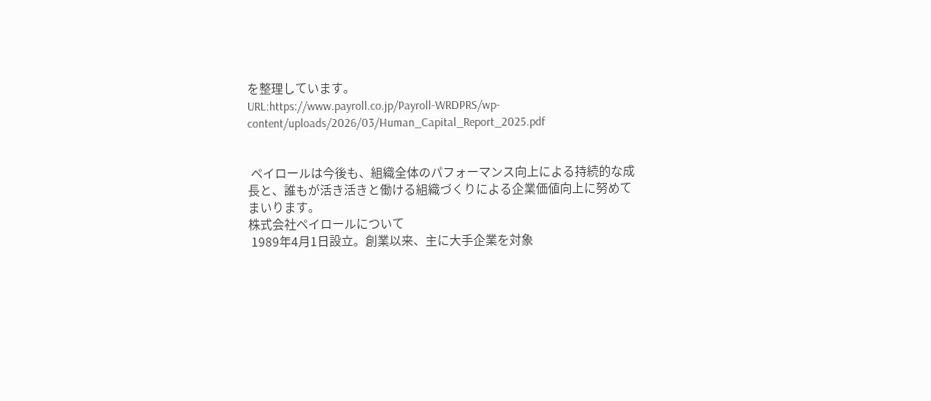を整理しています。
URL:https://www.payroll.co.jp/Payroll-WRDPRS/wp-content/uploads/2026/03/Human_Capital_Report_2025.pdf


 ペイロールは今後も、組織全体のパフォーマンス向上による持続的な成長と、誰もが活き活きと働ける組織づくりによる企業価値向上に努めてまいります。
株式会社ペイロールについて
 1989年4月1日設立。創業以来、主に大手企業を対象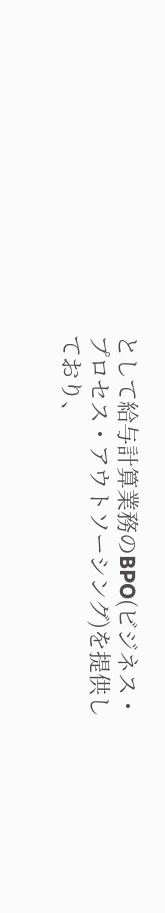として給与計算業務のBPO(ビジネス・プロセス・アウトソーシング)を提供しており、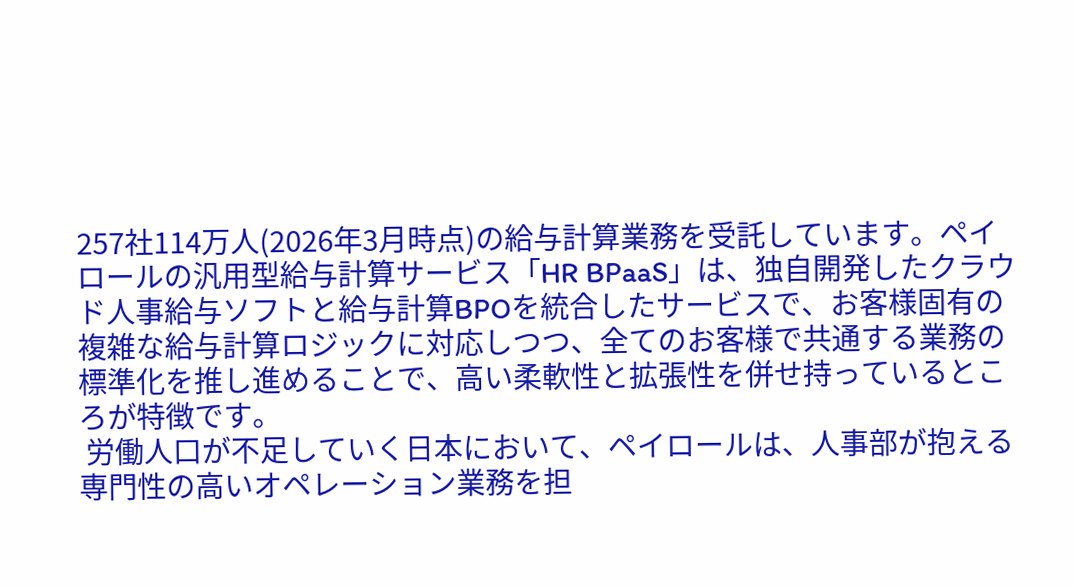257社114万人(2026年3月時点)の給与計算業務を受託しています。ペイロールの汎用型給与計算サービス「HR BPaaS」は、独自開発したクラウド人事給与ソフトと給与計算BPOを統合したサービスで、お客様固有の複雑な給与計算ロジックに対応しつつ、全てのお客様で共通する業務の標準化を推し進めることで、高い柔軟性と拡張性を併せ持っているところが特徴です。
 労働人口が不足していく日本において、ペイロールは、人事部が抱える専門性の高いオペレーション業務を担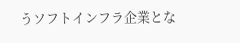うソフトインフラ企業とな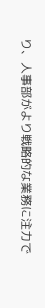り、人事部がより戦略的な業務に注力で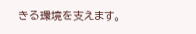きる環境を支えます。